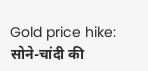Gold price hike: सोने-चांदी की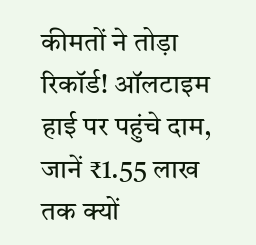कीमतों ने तोड़ा रिकॉर्ड! ऑलटाइम हाई पर पहुंचे दाम, जानें ₹1.55 लाख तक क्यों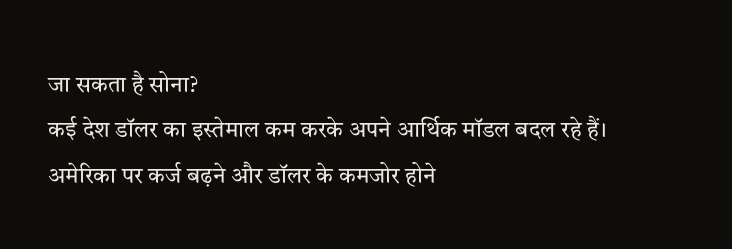जा सकता है सोना?
कई देश डॉलर का इस्तेमाल कम करके अपने आर्थिक मॉडल बदल रहे हैं। अमेरिका पर कर्ज बढ़ने और डॉलर के कमजोर होने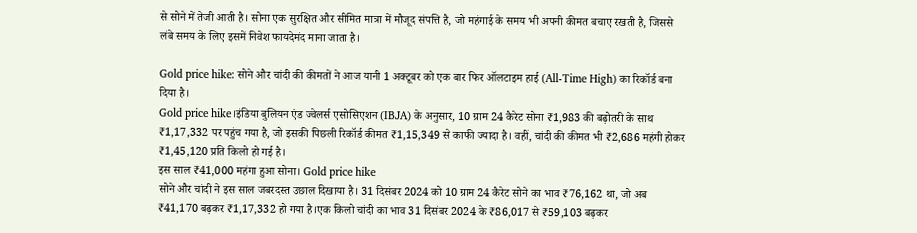से सोने में तेजी आती है। सोना एक सुरक्षित और सीमित मात्रा में मौजूद संपत्ति है, जो महंगाई के समय भी अपनी कीमत बचाए रखती है, जिससे लंबे समय के लिए इसमें निवेश फायदेमंद माना जाता है।

Gold price hike: सोने और चांदी की कीमतों ने आज यानी 1 अक्टूबर को एक बार फिर ऑलटाइम हाई (All-Time High) का रिकॉर्ड बना दिया है।
Gold price hike।इंडिया बुलियन एंड ज्वेलर्स एसोसिएशन (IBJA) के अनुसार, 10 ग्राम 24 कैरेट सोना ₹1,983 की बढ़ोतरी के साथ ₹1,17,332 पर पहुंच गया है, जो इसकी पिछली रिकॉर्ड कीमत ₹1,15,349 से काफी ज्यादा है। वहीं, चांदी की कीमत भी ₹2,686 महंगी होकर ₹1,45,120 प्रति किलो हो गई है।
इस साल ₹41,000 महंगा हुआ सोना। Gold price hike
सोने और चांदी ने इस साल जबरदस्त उछाल दिखाया है। 31 दिसंबर 2024 को 10 ग्राम 24 कैरेट सोने का भाव ₹76,162 था, जो अब ₹41,170 बढ़कर ₹1,17,332 हो गया है।एक किलो चांदी का भाव 31 दिसंबर 2024 के ₹86,017 से ₹59,103 बढ़कर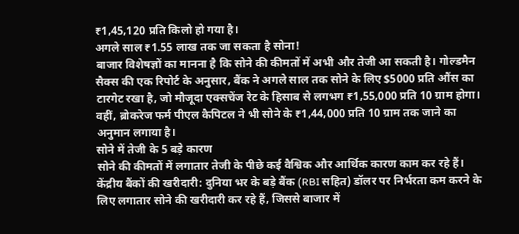₹1,45,120 प्रति किलो हो गया है।
अगले साल ₹1.55 लाख तक जा सकता है सोना!
बाजार विशेषज्ञों का मानना है कि सोने की कीमतों में अभी और तेजी आ सकती है। गोल्डमैन सैक्स की एक रिपोर्ट के अनुसार, बैंक ने अगले साल तक सोने के लिए $5000 प्रति औंस का टारगेट रखा है, जो मौजूदा एक्सचेंज रेट के हिसाब से लगभग ₹1,55,000 प्रति 10 ग्राम होगा।
वहीं, ब्रोकरेज फर्म पीएल कैपिटल ने भी सोने के ₹1,44,000 प्रति 10 ग्राम तक जाने का अनुमान लगाया है।
सोने में तेजी के 5 बड़े कारण
सोने की कीमतों में लगातार तेजी के पीछे कई वैश्विक और आर्थिक कारण काम कर रहे हैं। केंद्रीय बैंकों की खरीदारी: दुनिया भर के बड़े बैंक (RBI सहित) डॉलर पर निर्भरता कम करने के लिए लगातार सोने की खरीदारी कर रहे हैं, जिससे बाजार में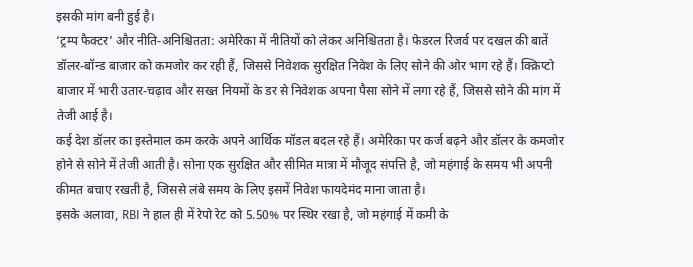इसकी मांग बनी हुई है।
‘ट्रम्प फैक्टर’ और नीति-अनिश्चितता: अमेरिका में नीतियों को लेकर अनिश्चितता है। फेडरल रिजर्व पर दखल की बातें डॉलर-बॉन्ड बाजार को कमजोर कर रही हैं, जिससे निवेशक सुरक्षित निवेश के लिए सोने की ओर भाग रहे हैं। क्क्रिप्टो बाजार में भारी उतार-चढ़ाव और सख्त नियमों के डर से निवेशक अपना पैसा सोने में लगा रहे हैं, जिससे सोने की मांग में तेजी आई है।
कई देश डॉलर का इस्तेमाल कम करके अपने आर्थिक मॉडल बदल रहे हैं। अमेरिका पर कर्ज बढ़ने और डॉलर के कमजोर होने से सोने में तेजी आती है। सोना एक सुरक्षित और सीमित मात्रा में मौजूद संपत्ति है, जो महंगाई के समय भी अपनी कीमत बचाए रखती है, जिससे लंबे समय के लिए इसमें निवेश फायदेमंद माना जाता है।
इसके अलावा, RBI ने हाल ही में रेपो रेट को 5.50% पर स्थिर रखा है, जो महंगाई में कमी के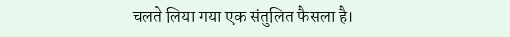चलते लिया गया एक संतुलित फैसला है।